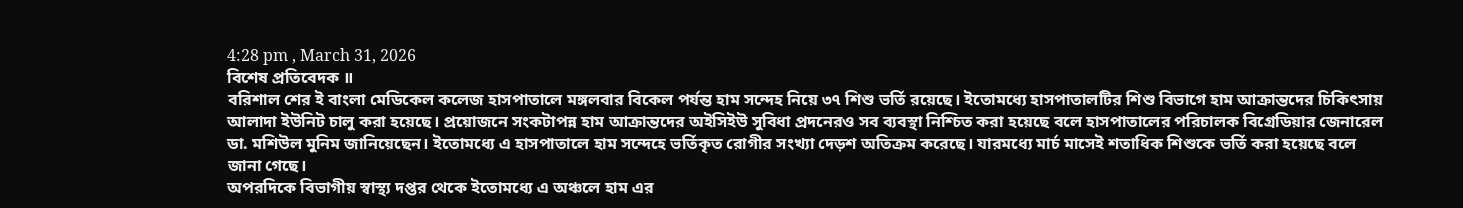4:28 pm , March 31, 2026
বিশেষ প্রতিবেদক ॥
বরিশাল শের ই বাংলা মেডিকেল কলেজ হাসপাতালে মঙ্গলবার বিকেল পর্যন্ত হাম সন্দেহ নিয়ে ৩৭ শিশু ভর্তি রয়েছে। ইতোমধ্যে হাসপাতালটির শিশু বিভাগে হাম আক্রান্তদের চিকিৎসায় আলাদা ইউনিট চালু করা হয়েছে। প্রয়োজনে সংকটাপন্ন হাম আক্রান্তদের অইসিইউ সুবিধা প্রদনেরও সব ব্যবস্থা নিশ্চিত করা হয়েছে বলে হাসপাতালের পরিচালক বিগ্রেডিয়ার জেনারেল ডা. মশিউল মুনিম জানিয়েছেন। ইতোমধ্যে এ হাসপাতালে হাম সন্দেহে ভর্তিকৃত রোগীর সংখ্যা দেড়শ অতিক্রম করেছে। যারমধ্যে মার্চ মাসেই শতাধিক শিশুকে ভর্তি করা হয়েছে বলে জানা গেছে।
অপরদিকে বিভাগীয় স্বাস্থ্য দপ্তর থেকে ইতোমধ্যে এ অঞ্চলে হাম এর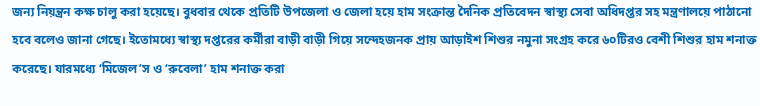জন্য নিয়ন্ত্রন কক্ষ চালু করা হয়েছে। বুধবার থেকে প্রতিটি উপজেলা ও জেলা হয়ে হাম সংক্রান্ত দৈনিক প্রতিবেদন স্বাস্থ্য সেবা অধিদপ্তর সহ মন্ত্রণালয়ে পাঠানো হবে বলেও জানা গেছে। ইতোমধ্যে স্বাস্থ্য দপ্তরের কর্মীরা বাড়ী বাড়ী গিয়ে সন্দেহজনক প্রায় আড়াইশ শিশুর নমুনা সংগ্রহ করে ৬০টিরও বেশী শিশুর হাম শনাক্ত করেছে। যারমধ্যে ‘মিজেল’স ও ‘রুবেলা’ হাম শনাক্ত করা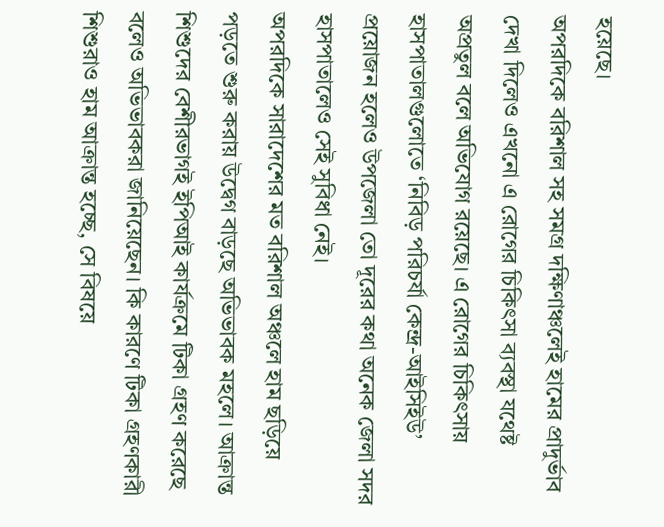হয়েছে।
অপরদিকে বরিশাল সহ সমগ্র দক্ষিণাঞ্চলেই হামের প্রাদুর্ভাব দেখা দিলেও এখনো এ রোগের চিকিৎসা ব্যবস্থা যথেষ্ট অপ্রতুল বলে অভিযোগ রয়েছে। এ রোগের চিকিৎসায় হাসপাতালগুলোতে ‘নিবিড় পরিচর্যা কেন্দ্র-আইসিইউ’ প্রয়োজন হলেও উপজেলা তো দূরের কথা অনেক জেলা সদর হাসপাতালেও সেই সুবিধা নেই।
অপরদিকে সারাদেশের মত বরিশাল অঞ্চলে হাম ছড়িয়ে পড়তে শুরু করায় উদ্বেগ বাড়ছে অভিভাবক মহলে। আক্রান্ত শিশুদের বেশীরভাগই ইপিআই কার্যক্রমে টিকা গ্রহণ করেছে বলেও অভিভাবকরা জানিয়েছেন। কি কারণে টিকা গ্রহণকারী শিশুরাও হাম আক্রান্ত হচ্ছে, সে বিষয়ে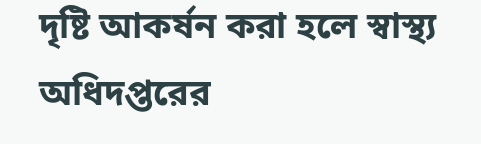দৃষ্টি আকর্ষন করা হলে স্বাস্থ্য অধিদপ্তরের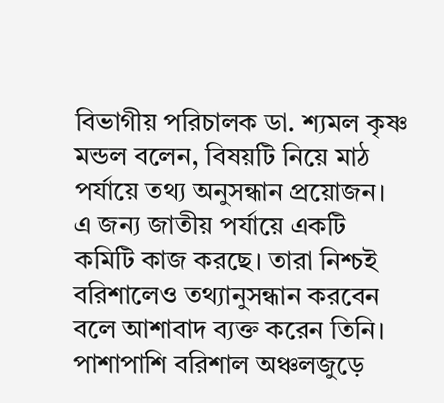বিভাগীয় পরিচালক ডা. শ্যমল কৃষ্ণ মন্ডল বলেন, বিষয়টি নিয়ে মাঠ পর্যায়ে তথ্য অনুসন্ধান প্রয়োজন। এ জন্য জাতীয় পর্যায়ে একটি কমিটি কাজ করছে। তারা নিশ্চই বরিশালেও তথ্যানুসন্ধান করবেন বলে আশাবাদ ব্যক্ত করেন তিনি। পাশাপাশি বরিশাল অঞ্চলজুড়ে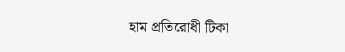হাম প্রতিরোধী টিকা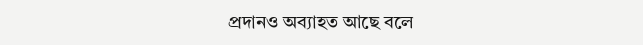প্রদানও অব্যাহত আছে বলে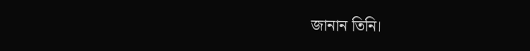জানান তিনি।